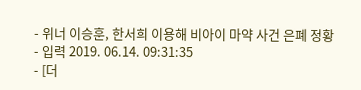- 위너 이승훈, 한서희 이용해 비아이 마약 사건 은폐 정황
- 입력 2019. 06.14. 09:31:35
- [더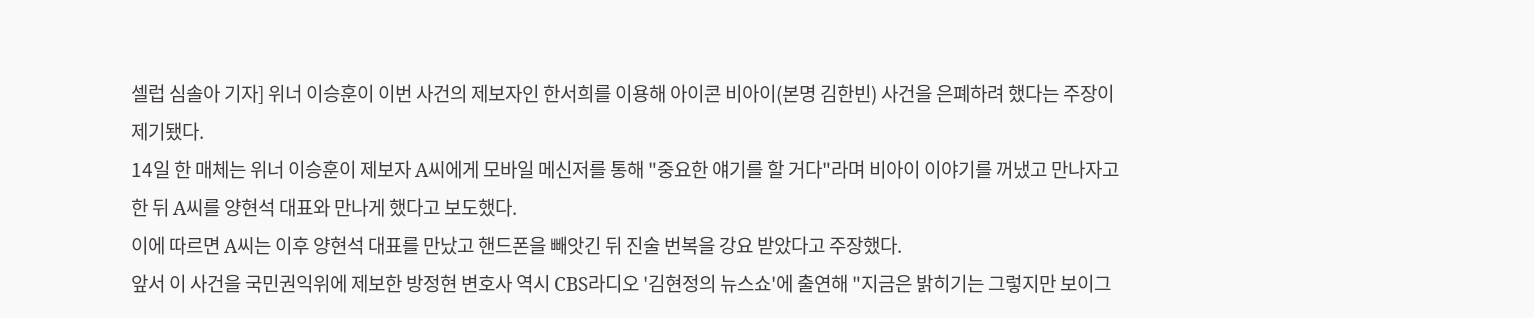셀럽 심솔아 기자] 위너 이승훈이 이번 사건의 제보자인 한서희를 이용해 아이콘 비아이(본명 김한빈) 사건을 은폐하려 했다는 주장이 제기됐다.
14일 한 매체는 위너 이승훈이 제보자 A씨에게 모바일 메신저를 통해 "중요한 얘기를 할 거다"라며 비아이 이야기를 꺼냈고 만나자고 한 뒤 A씨를 양현석 대표와 만나게 했다고 보도했다.
이에 따르면 A씨는 이후 양현석 대표를 만났고 핸드폰을 빼앗긴 뒤 진술 번복을 강요 받았다고 주장했다.
앞서 이 사건을 국민권익위에 제보한 방정현 변호사 역시 CBS라디오 '김현정의 뉴스쇼'에 출연해 "지금은 밝히기는 그렇지만 보이그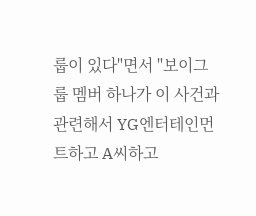룹이 있다"면서 "보이그룹 멤버 하나가 이 사건과 관련해서 YG엔터테인먼트하고 A씨하고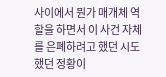사이에서 뭔가 매개체 역할을 하면서 이 사건 자체를 은폐하려고 했던 시도했던 정황이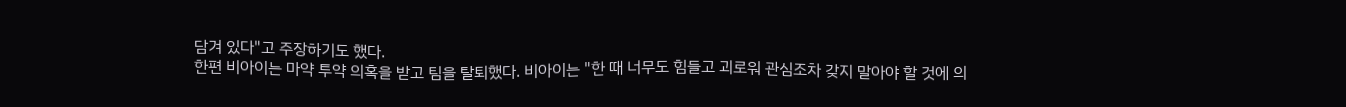담겨 있다"고 주장하기도 했다.
한편 비아이는 마약 투약 의혹을 받고 팀을 탈퇴했다. 비아이는 "한 때 너무도 힘들고 괴로워 관심조차 갖지 말아야 할 것에 의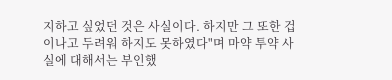지하고 싶었던 것은 사실이다. 하지만 그 또한 겁이나고 두려워 하지도 못하였다"며 마약 투약 사실에 대해서는 부인했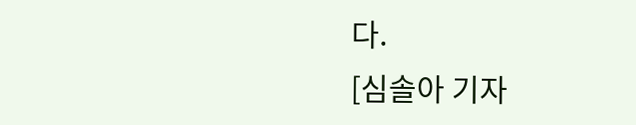다.
[심솔아 기자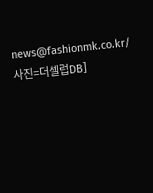news@fashionmk.co.kr/ 사진=더셀럽DB]